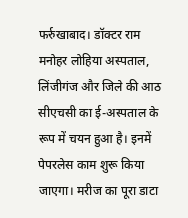फर्रुखाबाद। डॉक्टर राम मनोहर लोहिया अस्पताल, लिंजीगंज और जिले की आठ सीएचसी का ई-अस्पताल के रूप में चयन हुआ है। इनमें पेपरलेस काम शुरू किया जाएगा। मरीज का पूरा डाटा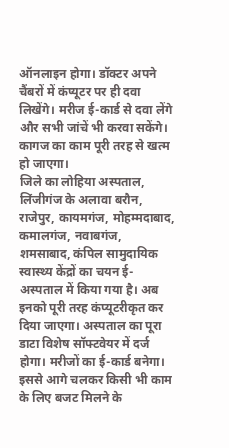ऑनलाइन होगा। डॉक्टर अपने चैंबरों में कंप्यूटर पर ही दवा लिखेंगे। मरीज ई-कार्ड से दवा लेंगे और सभी जांचें भी करवा सकेंगे। कागज का काम पूरी तरह से खत्म हो जाएगा।
जिले का लोहिया अस्पताल, लिंजीगंज के अलावा बरौन, राजेपुर, कायमगंज, मोहम्मदाबाद, कमालगंज, नवाबगंज, शमसाबाद, कंपिल सामुदायिक स्वास्थ्य केंद्रों का चयन ई-अस्पताल में किया गया है। अब इनको पूरी तरह कंप्यूटरीकृत कर दिया जाएगा। अस्पताल का पूरा डाटा विशेष सॉफ्टवेयर में दर्ज होगा। मरीजों का ई-कार्ड बनेगा। इससे आगे चलकर किसी भी काम के लिए बजट मिलने के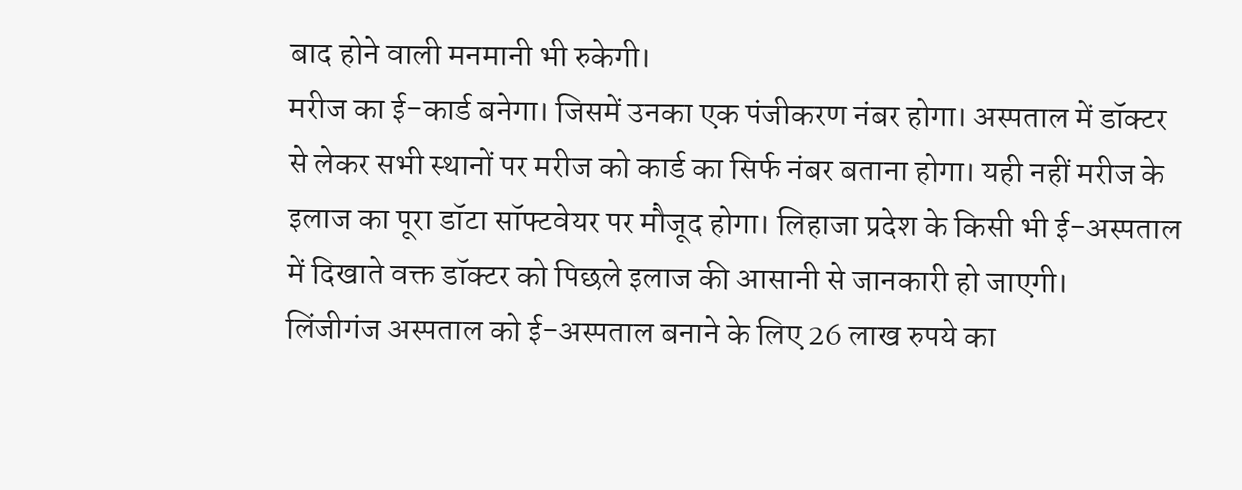बाद होने वाली मनमानी भी रुकेगी।
मरीज का ई-कार्ड बनेगा। जिसमें उनका एक पंजीकरण नंबर होगा। अस्पताल में डॉक्टर से लेकर सभी स्थानों पर मरीज को कार्ड का सिर्फ नंबर बताना होगा। यही नहीं मरीज के इलाज का पूरा डॉटा सॉफ्टवेयर पर मौजूद होगा। लिहाजा प्रदेश के किसी भी ई-अस्पताल में दिखाते वक्त डॉक्टर को पिछले इलाज की आसानी से जानकारी हो जाएगी।
लिंजीगंज अस्पताल को ई-अस्पताल बनाने के लिए 26 लाख रुपये का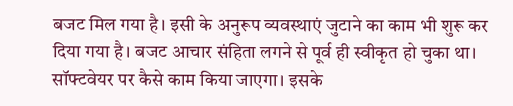बजट मिल गया है। इसी के अनुरूप व्यवस्थाएं जुटाने का काम भी शुरू कर दिया गया है। बजट आचार संहिता लगने से पूर्व ही स्वीकृत हो चुका था।
सॉफ्टवेयर पर कैसे काम किया जाएगा। इसके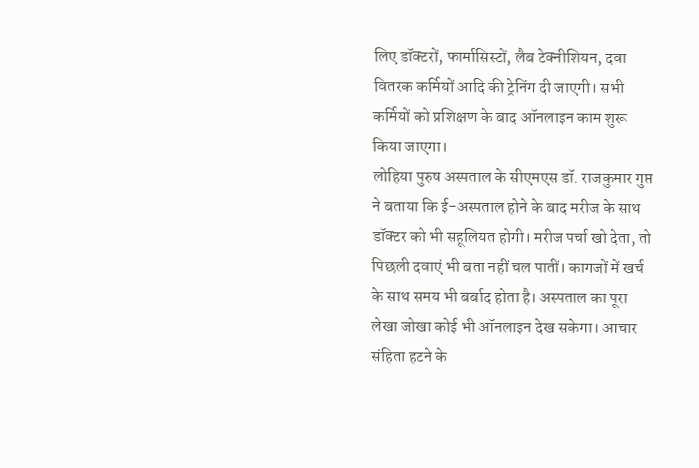लिए डॉक्टरों, फार्मासिस्टों, लैब टेक्नीशियन, दवा वितरक कर्मियों आदि की ट्रेनिंग दी जाएगी। सभी कर्मियों को प्रशिक्षण के बाद ऑनलाइन काम शुरू किया जाएगा।
लोहिया पुरुष अस्पताल के सीएमएस डॉ. राजकुमार गुप्त ने बताया कि ई-अस्पताल होने के बाद मरीज के साथ डॉक्टर को भी सहूलियत होगी। मरीज पर्चा खो देता, तो पिछली दवाएं भी बता नहीं चल पातीं। कागजों में खर्च के साथ समय भी बर्बाद होता है। अस्पताल का पूरा लेखा जोखा कोई भी ऑनलाइन देख सकेगा। आचार संहिता हटने के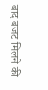बाद बजट मिलने की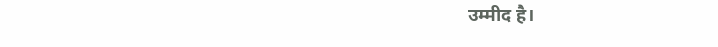उम्मीद है।